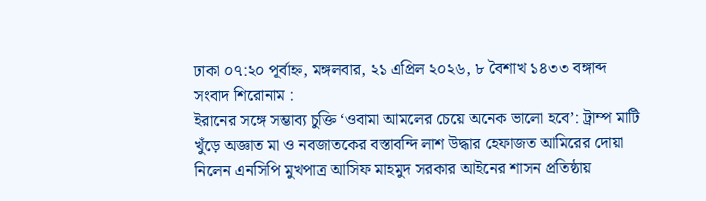ঢাকা ০৭:২০ পূর্বাহ্ন, মঙ্গলবার, ২১ এপ্রিল ২০২৬, ৮ বৈশাখ ১৪৩৩ বঙ্গাব্দ
সংবাদ শিরোনাম :
ইরানের সঙ্গে সম্ভাব্য চুক্তি ‘ওবামা আমলের চেয়ে অনেক ভালো হবে’: ট্রাম্প মাটি খুঁড়ে অজ্ঞাত মা ও নবজাতকের বস্তাবন্দি লাশ উদ্ধার হেফাজত আমিরের দোয়া নিলেন এনসিপি মুখপাত্র আসিফ মাহমুদ সরকার আইনের শাসন প্রতিষ্ঠায়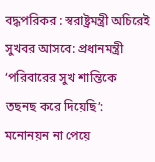বদ্ধপরিকর : স্বরাষ্ট্রমন্ত্রী অচিরেই সুখবর আসবে: প্রধানমন্ত্রী ‘পরিবারের সুখ শান্তিকে তছনছ করে দিয়েছি’: মনোনয়ন না পেয়ে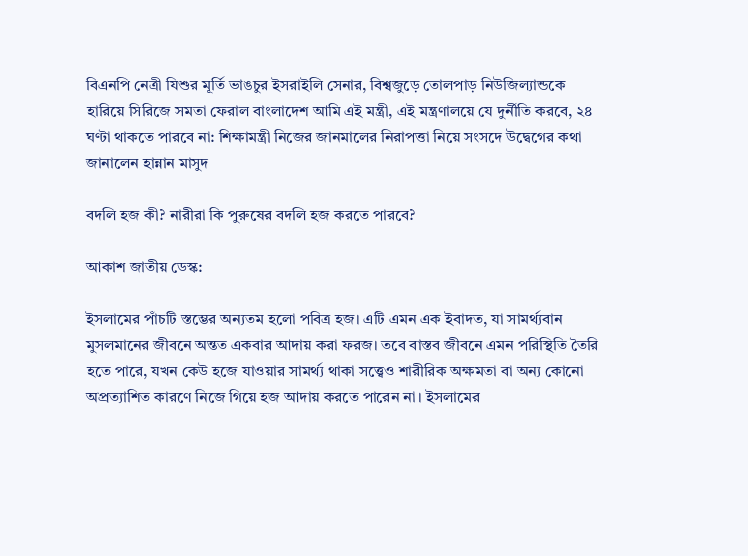বিএনপি নেত্রী যিশুর মূর্তি ভাঙচুর ইসরাইলি সেনার, বিশ্বজুড়ে তোলপাড় নিউজিল্যান্ডকে হারিয়ে সিরিজে সমতা ফেরাল বাংলাদেশ আমি এই মন্ত্রী, এই মন্ত্রণালয়ে যে দুর্নীতি করবে, ২৪ ঘণ্টা থাকতে পারবে না: শিক্ষামন্ত্রী নিজের জানমালের নিরাপত্তা নিয়ে সংসদে উদ্বেগের কথা জানালেন হান্নান মাসুদ

বদলি হজ কী? নারীরা কি পুরুষের বদলি হজ করতে পারবে?

আকাশ জাতীয় ডেস্ক:

ইসলামের পাঁচটি স্তম্ভের অন্যতম হলো পবিত্র হজ। এটি এমন এক ইবাদত, যা সামর্থ্যবান মুসলমানের জীবনে অন্তত একবার আদায় করা ফরজ। তবে বাস্তব জীবনে এমন পরিস্থিতি তৈরি হতে পারে, যখন কেউ হজে যাওয়ার সামর্থ্য থাকা সত্ত্বেও শারীরিক অক্ষমতা বা অন্য কোনো অপ্রত্যাশিত কারণে নিজে গিয়ে হজ আদায় করতে পারেন না। ইসলামের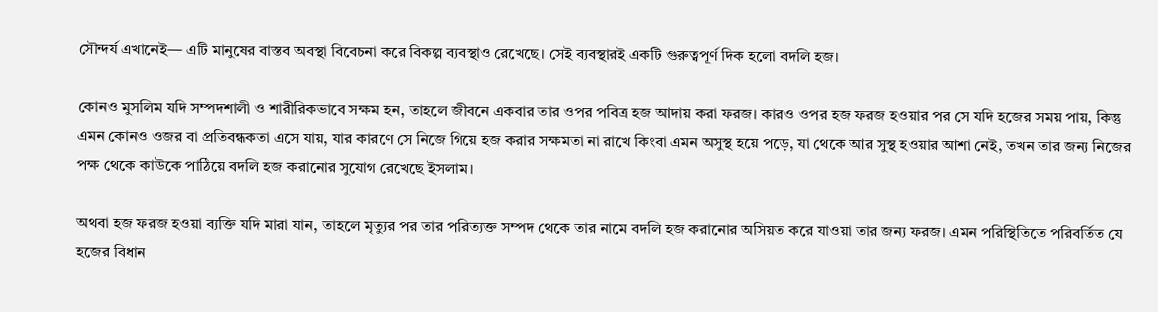সৌন্দর্য এখানেই— এটি মানুষের বাস্তব অবস্থা বিবেচনা করে বিকল্প ব্যবস্থাও রেখেছে। সেই ব্যবস্থারই একটি গুরুত্বপূর্ণ দিক হলো বদলি হজ।

কোনও মুসলিম যদি সম্পদশালী ও শারীরিকভাবে সক্ষম হন, তাহলে জীবনে একবার তার ওপর পবিত্র হজ আদায় করা ফরজ। কারও ওপর হজ ফরজ হওয়ার পর সে যদি হজের সময় পায়, কিন্তু এমন কোনও ওজর বা প্রতিবন্ধকতা এসে যায়, যার কারণে সে নিজে গিয়ে হজ করার সক্ষমতা না রাখে কিংবা এমন অসুস্থ হয়ে পড়ে, যা থেকে আর সুস্থ হওয়ার আশা নেই, তখন তার জন্য নিজের পক্ষ থেকে কাউকে পাঠিয়ে বদলি হজ করানোর সুযোগ রেখেছে ইসলাম।

অথবা হজ ফরজ হওয়া ব্যক্তি যদি মারা যান, তাহলে মৃত্যুর পর তার পরিত্যক্ত সম্পদ থেকে তার নামে বদলি হজ করানোর অসিয়ত করে যাওয়া তার জন্য ফরজ। এমন পরিস্থিতিতে পরিবর্তিত যে হজের বিধান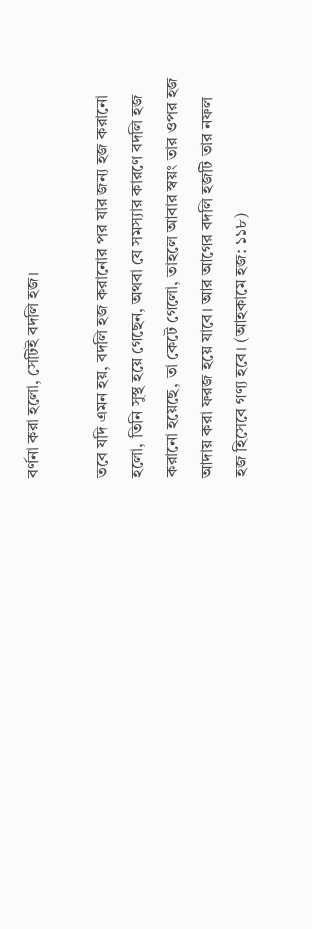বর্ণনা করা হলো, সেটিই বদলি হজ।

তবে যদি এমন হয়, বদলি হজ করানোর পর যার জন্য হজ করানো হলো, তিনি সুস্থ হয়ে গেছেন, অথবা যে সমস্যার কারণে বদলি হজ করানো হয়েছে, তা কেটে গেলো, তাহলে আবার স্বয়ং তার ওপর হজ আদায় করা ফরজ হয়ে যাবে। আর আগের বদলি হজটি তার নফল হজ হিসেবে গণ্য হবে। (আহকামে হজ: ১১৮)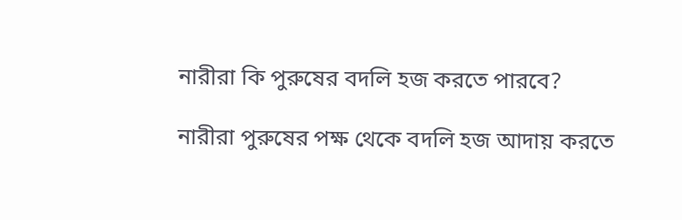নারীরা কি পুরুষের বদলি হজ করতে পারবে?

নারীরা পুরুষের পক্ষ থেকে বদলি হজ আদায় করতে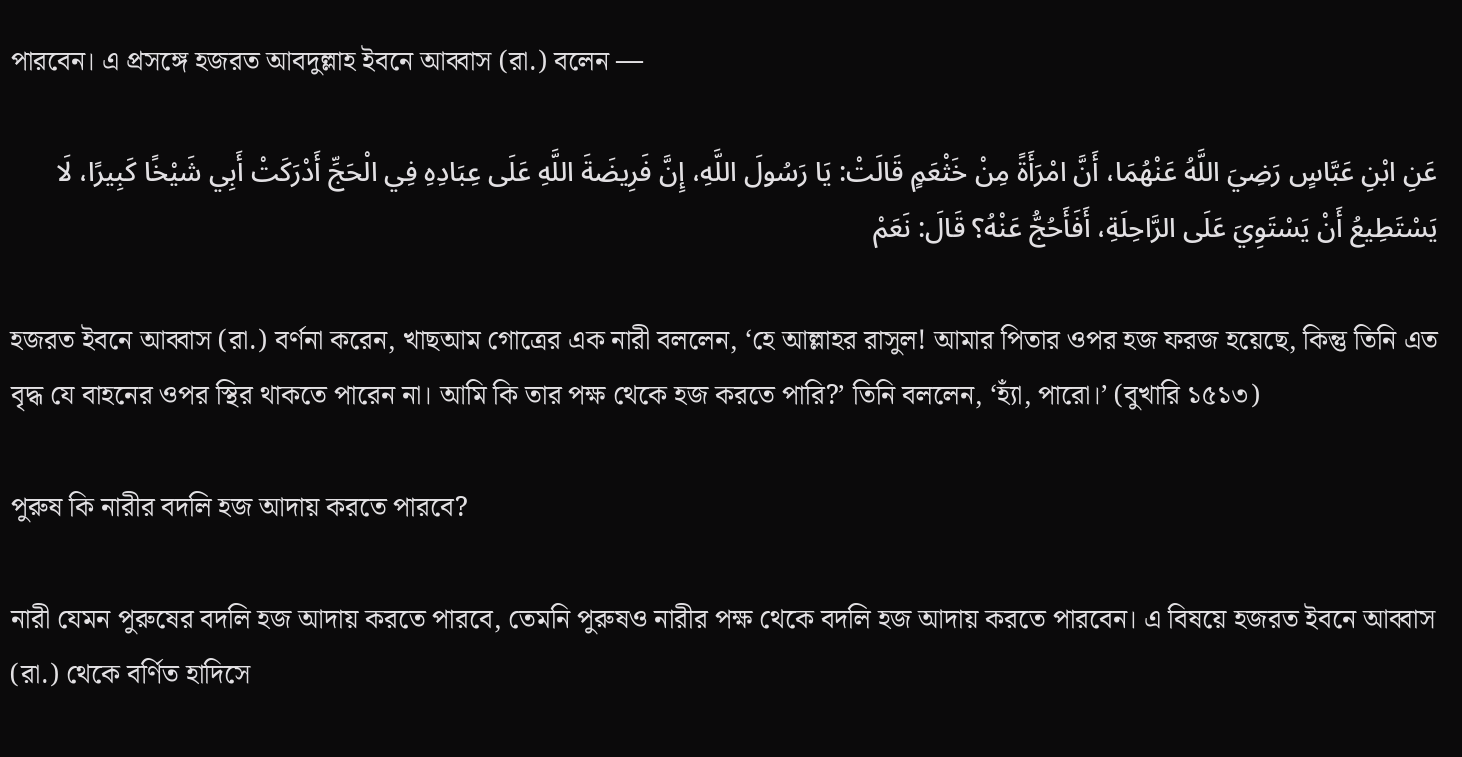পারবেন। এ প্রসঙ্গে হজরত আবদুল্লাহ ইবনে আব্বাস (রা.) বলেন —

عَنِ ابْنِ عَبَّاسٍ رَضِيَ اللَّهُ عَنْهُمَا، أَنَّ امْرَأَةً مِنْ خَثْعَمٍ قَالَتْ: يَا رَسُولَ اللَّهِ، إِنَّ فَرِيضَةَ اللَّهِ عَلَى عِبَادِهِ فِي الْحَجِّ أَدْرَكَتْ أَبِي شَيْخًا كَبِيرًا، لَا يَسْتَطِيعُ أَنْ يَسْتَوِيَ عَلَى الرَّاحِلَةِ، أَفَأَحُجُّ عَنْهُ؟ قَالَ: نَعَمْ

হজরত ইবনে আব্বাস (রা.) বর্ণনা করেন, খাছআম গোত্রের এক নারী বললেন, ‘হে আল্লাহর রাসুল! আমার পিতার ওপর হজ ফরজ হয়েছে, কিন্তু তিনি এত বৃদ্ধ যে বাহনের ওপর স্থির থাকতে পারেন না। আমি কি তার পক্ষ থেকে হজ করতে পারি?’ তিনি বললেন, ‘হ্যাঁ, পারো।’ (বুখারি ১৫১৩)

পুরুষ কি নারীর বদলি হজ আদায় করতে পারবে?

নারী যেমন পুরুষের বদলি হজ আদায় করতে পারবে, তেমনি পুরুষও নারীর পক্ষ থেকে বদলি হজ আদায় করতে পারবেন। এ বিষয়ে হজরত ইবনে আব্বাস (রা.) থেকে বর্ণিত হাদিসে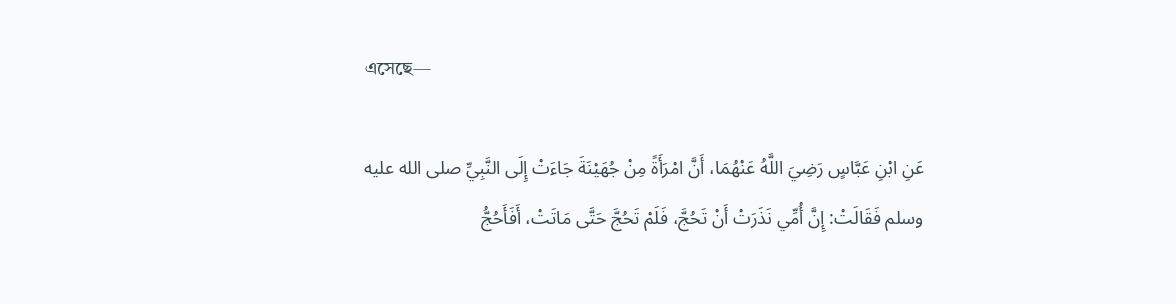এসেছে—

عَنِ ابْنِ عَبَّاسٍ رَضِيَ اللَّهُ عَنْهُمَا، أَنَّ امْرَأَةً مِنْ جُهَيْنَةَ جَاءَتْ إِلَى النَّبِيِّ صلى الله عليه وسلم فَقَالَتْ: إِنَّ أُمِّي نَذَرَتْ أَنْ تَحُجَّ، فَلَمْ تَحُجَّ حَتَّى مَاتَتْ، أَفَأَحُجُّ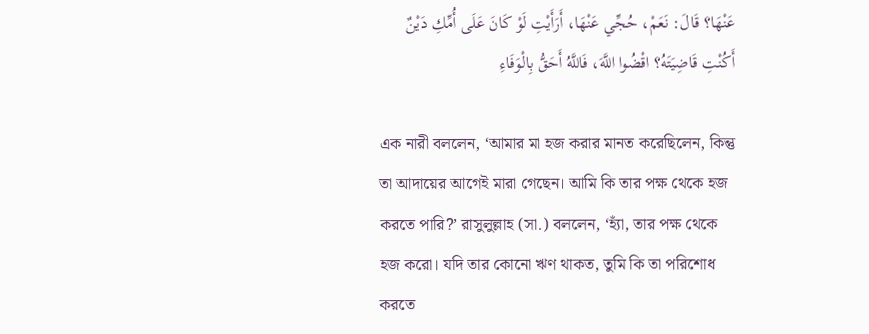عَنْهَا؟ قَالَ: نَعَمْ، حُجِّي عَنْهَا، أَرَأَيْتِ لَوْ كَانَ عَلَى أُمِّكِ دَيْنٌ أَكُنْتِ قَاضِيَتَهُ؟ اقْضُوا اللَّهَ، فَاللَّهُ أَحَقُّ بِالْوَفَاءِ

এক নারী বললেন, ‘আমার মা হজ করার মানত করেছিলেন, কিন্তু তা আদায়ের আগেই মারা গেছেন। আমি কি তার পক্ষ থেকে হজ করতে পারি?’ রাসুলুল্লাহ (সা.) বললেন, ‘হ্যাঁ, তার পক্ষ থেকে হজ করো। যদি তার কোনো ঋণ থাকত, তুমি কি তা পরিশোধ করতে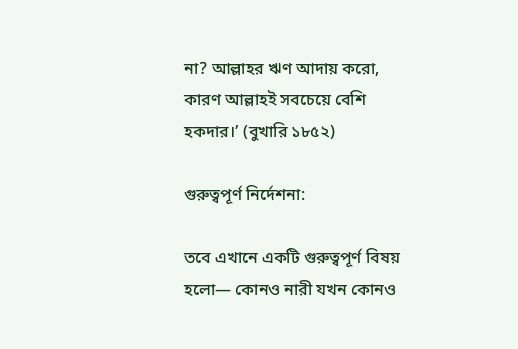না? আল্লাহর ঋণ আদায় করো, কারণ আল্লাহই সবচেয়ে বেশি হকদার।’ (বুখারি ১৮৫২)

গুরুত্বপূর্ণ নির্দেশনা:

তবে এখানে একটি গুরুত্বপূর্ণ বিষয় হলো— কোনও নারী যখন কোনও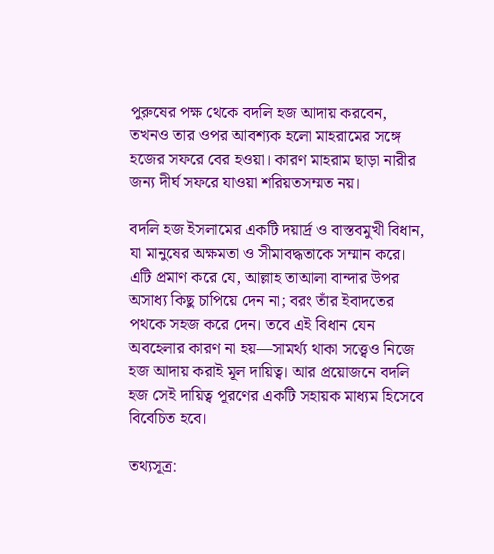পুরুষের পক্ষ থেকে বদলি হজ আদায় করবেন, তখনও তার ওপর আবশ্যক হলো মাহরামের সঙ্গে হজের সফরে বের হওয়া। কারণ মাহরাম ছাড়া নারীর জন্য দীর্ঘ সফরে যাওয়া শরিয়তসম্মত নয়।

বদলি হজ ইসলামের একটি দয়ার্দ্র ও বাস্তবমুখী বিধান, যা মানুষের অক্ষমতা ও সীমাবদ্ধতাকে সম্মান করে। এটি প্রমাণ করে যে, আল্লাহ তাআলা বান্দার উপর অসাধ্য কিছু চাপিয়ে দেন না; বরং তাঁর ইবাদতের পথকে সহজ করে দেন। তবে এই বিধান যেন অবহেলার কারণ না হয়—সামর্থ্য থাকা সত্ত্বেও নিজে হজ আদায় করাই মূল দায়িত্ব। আর প্রয়োজনে বদলি হজ সেই দায়িত্ব পূরণের একটি সহায়ক মাধ্যম হিসেবে বিবেচিত হবে।

তথ্যসূত্র: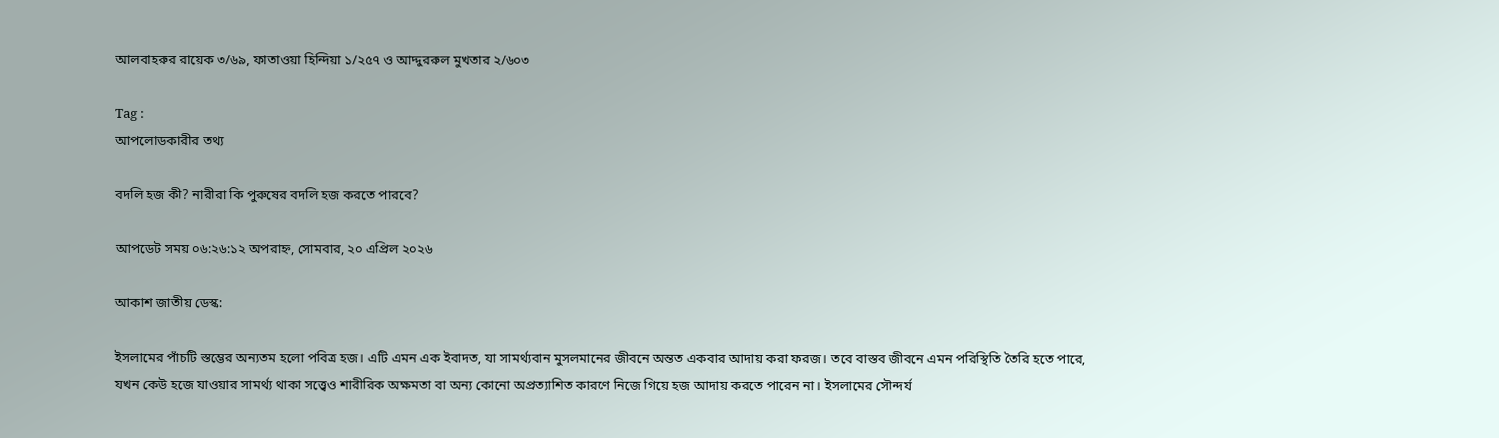আলবাহরুর রায়েক ৩/৬৯, ফাতাওয়া হিন্দিয়া ১/২৫৭ ও আদ্দুররুল মুখতার ২/৬০৩

Tag :
আপলোডকারীর তথ্য

বদলি হজ কী? নারীরা কি পুরুষের বদলি হজ করতে পারবে?

আপডেট সময় ০৬:২৬:১২ অপরাহ্ন, সোমবার, ২০ এপ্রিল ২০২৬

আকাশ জাতীয় ডেস্ক:

ইসলামের পাঁচটি স্তম্ভের অন্যতম হলো পবিত্র হজ। এটি এমন এক ইবাদত, যা সামর্থ্যবান মুসলমানের জীবনে অন্তত একবার আদায় করা ফরজ। তবে বাস্তব জীবনে এমন পরিস্থিতি তৈরি হতে পারে, যখন কেউ হজে যাওয়ার সামর্থ্য থাকা সত্ত্বেও শারীরিক অক্ষমতা বা অন্য কোনো অপ্রত্যাশিত কারণে নিজে গিয়ে হজ আদায় করতে পারেন না। ইসলামের সৌন্দর্য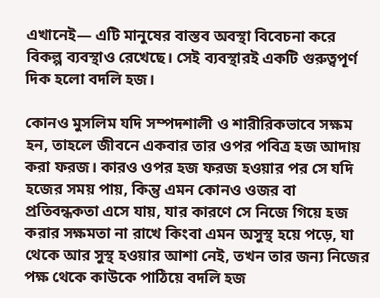এখানেই— এটি মানুষের বাস্তব অবস্থা বিবেচনা করে বিকল্প ব্যবস্থাও রেখেছে। সেই ব্যবস্থারই একটি গুরুত্বপূর্ণ দিক হলো বদলি হজ।

কোনও মুসলিম যদি সম্পদশালী ও শারীরিকভাবে সক্ষম হন, তাহলে জীবনে একবার তার ওপর পবিত্র হজ আদায় করা ফরজ। কারও ওপর হজ ফরজ হওয়ার পর সে যদি হজের সময় পায়, কিন্তু এমন কোনও ওজর বা প্রতিবন্ধকতা এসে যায়, যার কারণে সে নিজে গিয়ে হজ করার সক্ষমতা না রাখে কিংবা এমন অসুস্থ হয়ে পড়ে, যা থেকে আর সুস্থ হওয়ার আশা নেই, তখন তার জন্য নিজের পক্ষ থেকে কাউকে পাঠিয়ে বদলি হজ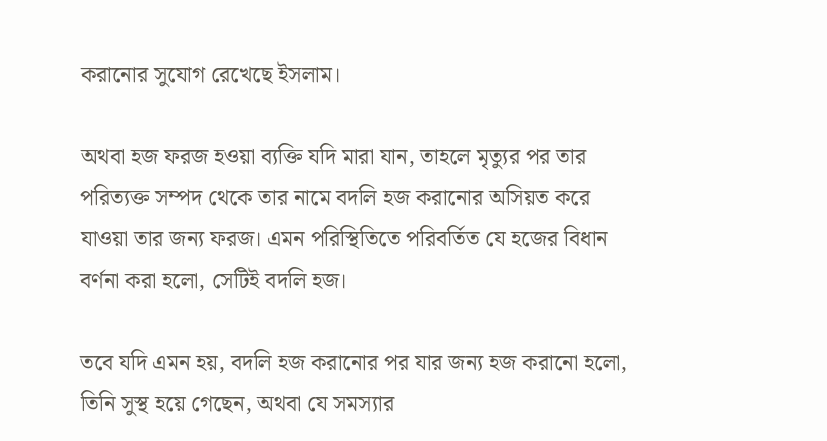করানোর সুযোগ রেখেছে ইসলাম।

অথবা হজ ফরজ হওয়া ব্যক্তি যদি মারা যান, তাহলে মৃত্যুর পর তার পরিত্যক্ত সম্পদ থেকে তার নামে বদলি হজ করানোর অসিয়ত করে যাওয়া তার জন্য ফরজ। এমন পরিস্থিতিতে পরিবর্তিত যে হজের বিধান বর্ণনা করা হলো, সেটিই বদলি হজ।

তবে যদি এমন হয়, বদলি হজ করানোর পর যার জন্য হজ করানো হলো, তিনি সুস্থ হয়ে গেছেন, অথবা যে সমস্যার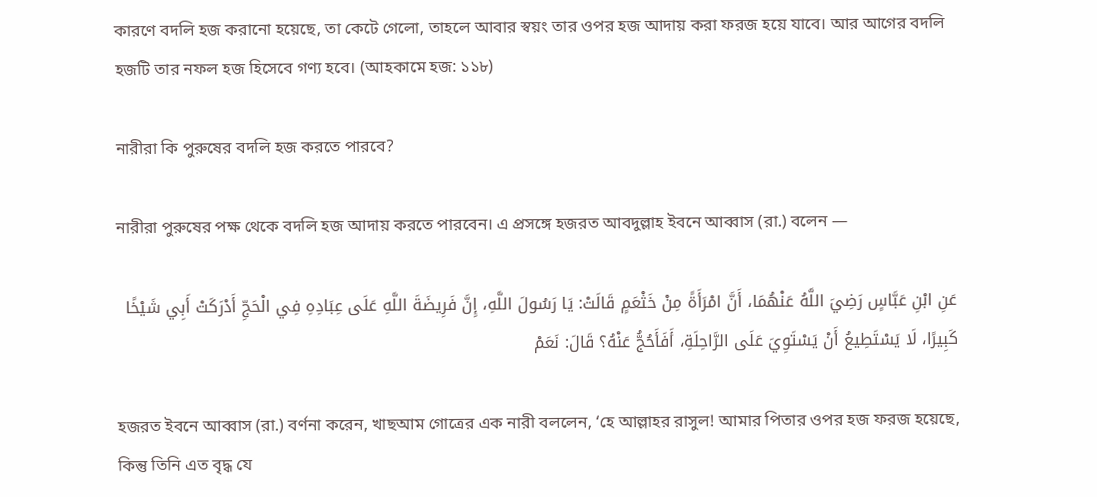কারণে বদলি হজ করানো হয়েছে, তা কেটে গেলো, তাহলে আবার স্বয়ং তার ওপর হজ আদায় করা ফরজ হয়ে যাবে। আর আগের বদলি হজটি তার নফল হজ হিসেবে গণ্য হবে। (আহকামে হজ: ১১৮)

নারীরা কি পুরুষের বদলি হজ করতে পারবে?

নারীরা পুরুষের পক্ষ থেকে বদলি হজ আদায় করতে পারবেন। এ প্রসঙ্গে হজরত আবদুল্লাহ ইবনে আব্বাস (রা.) বলেন —

عَنِ ابْنِ عَبَّاسٍ رَضِيَ اللَّهُ عَنْهُمَا، أَنَّ امْرَأَةً مِنْ خَثْعَمٍ قَالَتْ: يَا رَسُولَ اللَّهِ، إِنَّ فَرِيضَةَ اللَّهِ عَلَى عِبَادِهِ فِي الْحَجِّ أَدْرَكَتْ أَبِي شَيْخًا كَبِيرًا، لَا يَسْتَطِيعُ أَنْ يَسْتَوِيَ عَلَى الرَّاحِلَةِ، أَفَأَحُجُّ عَنْهُ؟ قَالَ: نَعَمْ

হজরত ইবনে আব্বাস (রা.) বর্ণনা করেন, খাছআম গোত্রের এক নারী বললেন, ‘হে আল্লাহর রাসুল! আমার পিতার ওপর হজ ফরজ হয়েছে, কিন্তু তিনি এত বৃদ্ধ যে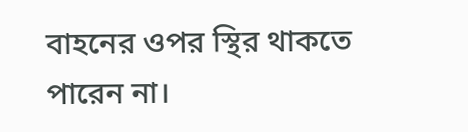বাহনের ওপর স্থির থাকতে পারেন না।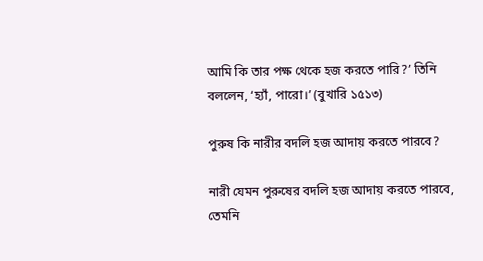আমি কি তার পক্ষ থেকে হজ করতে পারি?’ তিনি বললেন, ‘হ্যাঁ, পারো।’ (বুখারি ১৫১৩)

পুরুষ কি নারীর বদলি হজ আদায় করতে পারবে?

নারী যেমন পুরুষের বদলি হজ আদায় করতে পারবে, তেমনি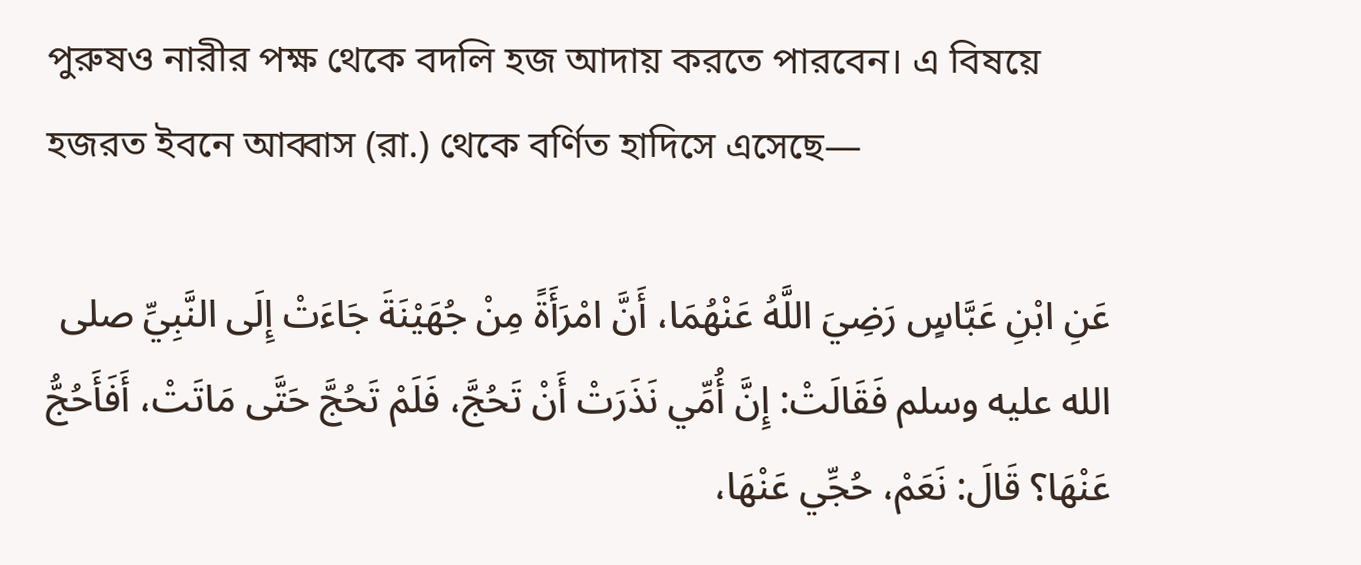পুরুষও নারীর পক্ষ থেকে বদলি হজ আদায় করতে পারবেন। এ বিষয়ে হজরত ইবনে আব্বাস (রা.) থেকে বর্ণিত হাদিসে এসেছে—

عَنِ ابْنِ عَبَّاسٍ رَضِيَ اللَّهُ عَنْهُمَا، أَنَّ امْرَأَةً مِنْ جُهَيْنَةَ جَاءَتْ إِلَى النَّبِيِّ صلى الله عليه وسلم فَقَالَتْ: إِنَّ أُمِّي نَذَرَتْ أَنْ تَحُجَّ، فَلَمْ تَحُجَّ حَتَّى مَاتَتْ، أَفَأَحُجُّ عَنْهَا؟ قَالَ: نَعَمْ، حُجِّي عَنْهَا،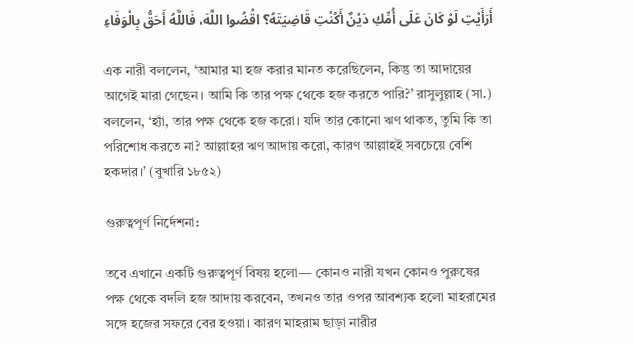أَرَأَيْتِ لَوْ كَانَ عَلَى أُمِّكِ دَيْنٌ أَكُنْتِ قَاضِيَتَهُ؟ اقْضُوا اللَّهَ، فَاللَّهُ أَحَقُّ بِالْوَفَاءِ

এক নারী বললেন, ‘আমার মা হজ করার মানত করেছিলেন, কিন্তু তা আদায়ের আগেই মারা গেছেন। আমি কি তার পক্ষ থেকে হজ করতে পারি?’ রাসুলুল্লাহ (সা.) বললেন, ‘হ্যাঁ, তার পক্ষ থেকে হজ করো। যদি তার কোনো ঋণ থাকত, তুমি কি তা পরিশোধ করতে না? আল্লাহর ঋণ আদায় করো, কারণ আল্লাহই সবচেয়ে বেশি হকদার।’ (বুখারি ১৮৫২)

গুরুত্বপূর্ণ নির্দেশনা:

তবে এখানে একটি গুরুত্বপূর্ণ বিষয় হলো— কোনও নারী যখন কোনও পুরুষের পক্ষ থেকে বদলি হজ আদায় করবেন, তখনও তার ওপর আবশ্যক হলো মাহরামের সঙ্গে হজের সফরে বের হওয়া। কারণ মাহরাম ছাড়া নারীর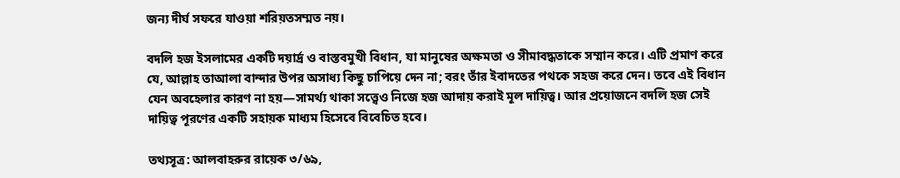জন্য দীর্ঘ সফরে যাওয়া শরিয়তসম্মত নয়।

বদলি হজ ইসলামের একটি দয়ার্দ্র ও বাস্তবমুখী বিধান, যা মানুষের অক্ষমতা ও সীমাবদ্ধতাকে সম্মান করে। এটি প্রমাণ করে যে, আল্লাহ তাআলা বান্দার উপর অসাধ্য কিছু চাপিয়ে দেন না; বরং তাঁর ইবাদতের পথকে সহজ করে দেন। তবে এই বিধান যেন অবহেলার কারণ না হয়—সামর্থ্য থাকা সত্ত্বেও নিজে হজ আদায় করাই মূল দায়িত্ব। আর প্রয়োজনে বদলি হজ সেই দায়িত্ব পূরণের একটি সহায়ক মাধ্যম হিসেবে বিবেচিত হবে।

তথ্যসূত্র: আলবাহরুর রায়েক ৩/৬৯,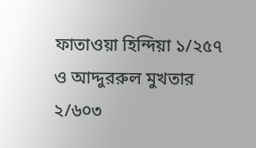ফাতাওয়া হিন্দিয়া ১/২৫৭ ও আদ্দুররুল মুখতার ২/৬০৩